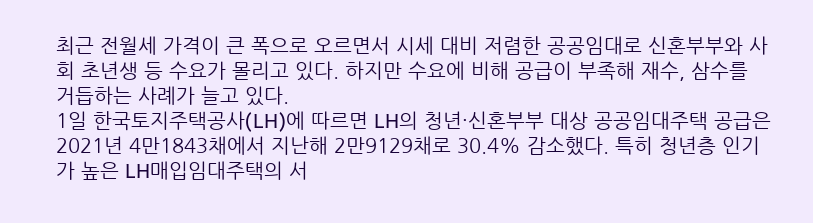최근 전월세 가격이 큰 폭으로 오르면서 시세 대비 저렴한 공공임대로 신혼부부와 사회 초년생 등 수요가 몰리고 있다. 하지만 수요에 비해 공급이 부족해 재수, 삼수를 거듭하는 사례가 늘고 있다.
1일 한국토지주택공사(LH)에 따르면 LH의 청년·신혼부부 대상 공공임대주택 공급은 2021년 4만1843채에서 지난해 2만9129채로 30.4% 감소했다. 특히 청년층 인기가 높은 LH매입임대주택의 서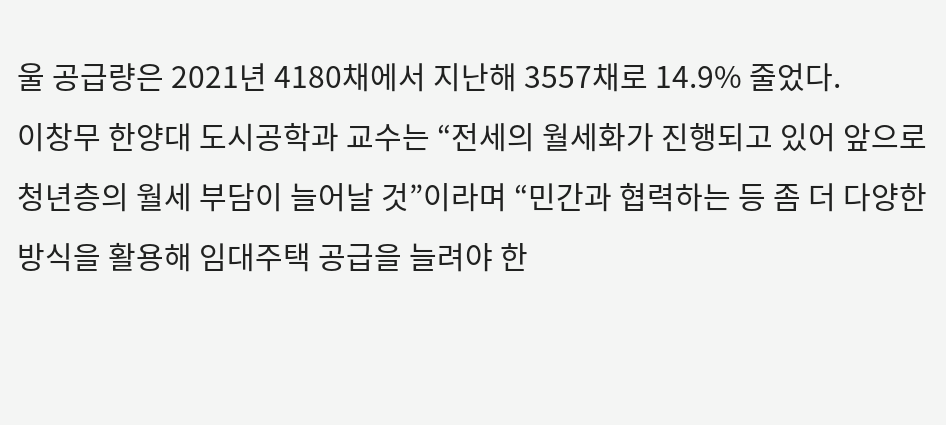울 공급량은 2021년 4180채에서 지난해 3557채로 14.9% 줄었다.
이창무 한양대 도시공학과 교수는 “전세의 월세화가 진행되고 있어 앞으로 청년층의 월세 부담이 늘어날 것”이라며 “민간과 협력하는 등 좀 더 다양한 방식을 활용해 임대주택 공급을 늘려야 한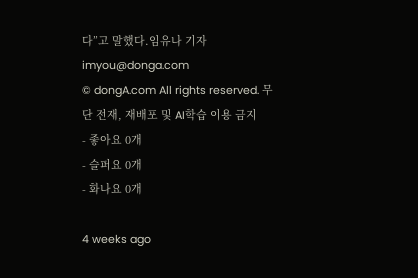다”고 말했다.임유나 기자 imyou@donga.com
© dongA.com All rights reserved. 무단 전재, 재배포 및 AI학습 이용 금지
- 좋아요 0개
- 슬퍼요 0개
- 화나요 0개

4 weeks ago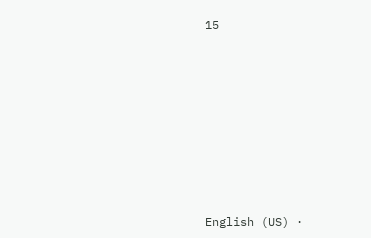15














English (US) ·